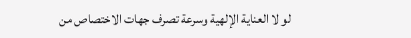لو لا العناية الإلهية وسرعة تصرف جهات الاختصاص من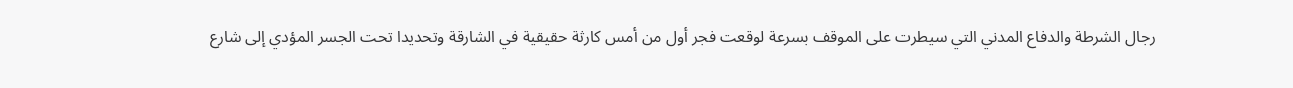رجال الشرطة والدفاع المدني التي سيطرت على الموقف بسرعة لوقعت فجر أول من أمس كارثة حقيقية في الشارقة وتحديدا تحت الجسر المؤدي إلى شارع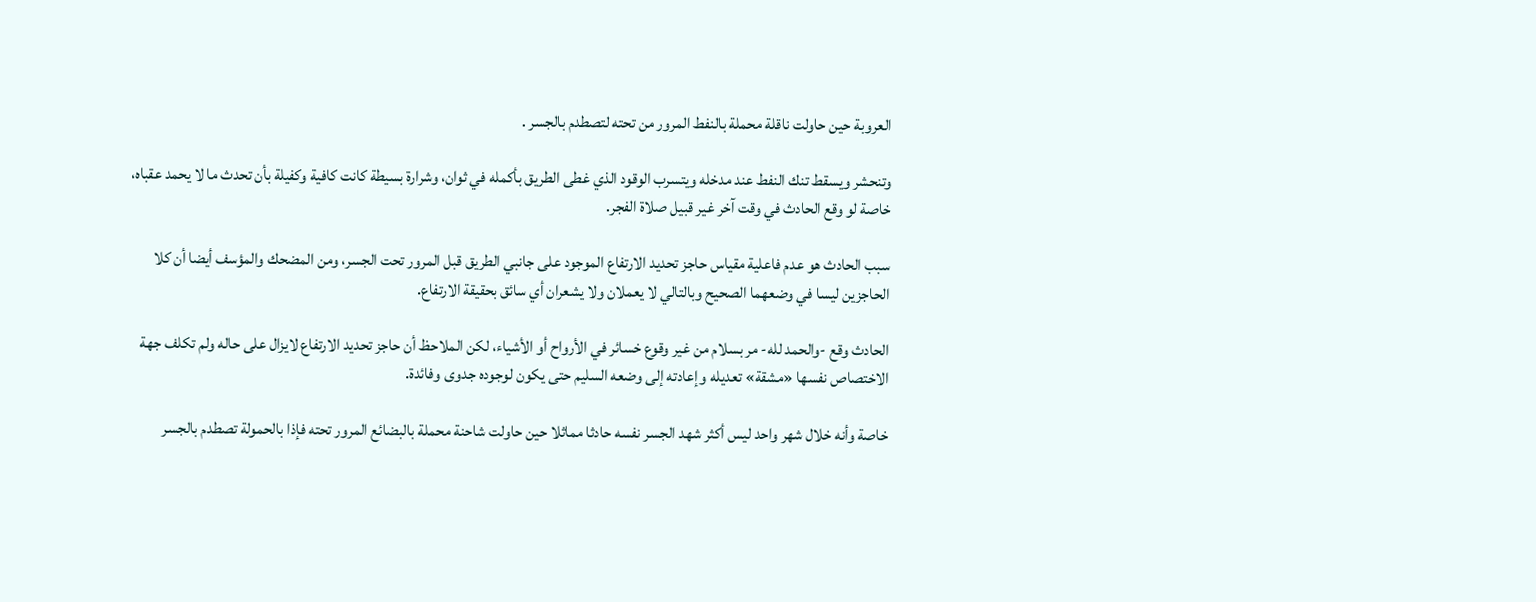العروبة حين حاولت ناقلة محملة بالنفط المرور من تحته لتصطدم بالجسر .

وتنحشر ويسقط تنك النفط عند مدخله ويتسرب الوقود الذي غطى الطريق بأكمله في ثوان، وشرارة بسيطة كانت كافية وكفيلة بأن تحدث ما لا يحمد عقباه، خاصة لو وقع الحادث في وقت آخر غير قبيل صلاة الفجر.

سبب الحادث هو عدم فاعلية مقياس حاجز تحديد الارتفاع الموجود على جانبي الطريق قبل المرور تحت الجسر، ومن المضحك والمؤسف أيضا أن كلا الحاجزين ليسا في وضعهما الصحيح وبالتالي لا يعملان ولا يشعران أي سائق بحقيقة الارتفاع.

الحادث وقع -والحمد لله- مر بسلام من غير وقوع خسائر في الأرواح أو الأشياء، لكن الملاحظ أن حاجز تحديد الارتفاع لايزال على حاله ولم تكلف جهة الاختصاص نفسها «مشقة» تعديله وإعادته إلى وضعه السليم حتى يكون لوجوده جدوى وفائدة.

خاصة وأنه خلال شهر واحد ليس أكثر شهد الجسر نفسه حادثا مماثلا حين حاولت شاحنة محملة بالبضائع المرور تحته فإذا بالحمولة تصطدم بالجسر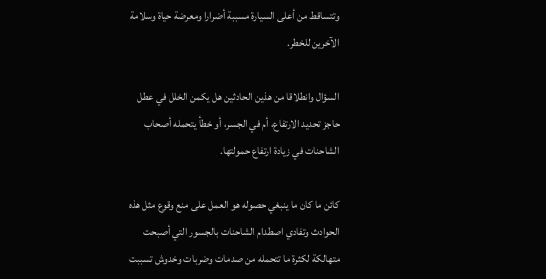وتتساقط من أعلى السيارة مسببة أضرارا ومعرضة حياة وسلامة الآخرين للخطر.

السؤال وانطلاقا من هذين الحادثين هل يكمن الخلل في عطل حاجز تحديد الارتفاع، أم في الجسر، أو خطأ يتحمله أصحاب الشاحنات في زيادة ارتفاع حمولتها.

كائن ما كان ما ينبغي حصوله هو العمل على منع وقوع مثل هذه الحوادث وتفادي اصطدام الشاحنات بالجسور التي أصبحت متهالكة لكثرة ما تتحمله من صدمات وضربات وخدوش تسببت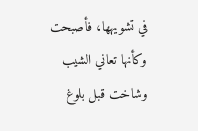في تشويهها، فأصبحت وكأنها تعاني الشيب وشاخت قبل بلوغ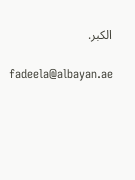الكبر.

fadeela@albayan.ae